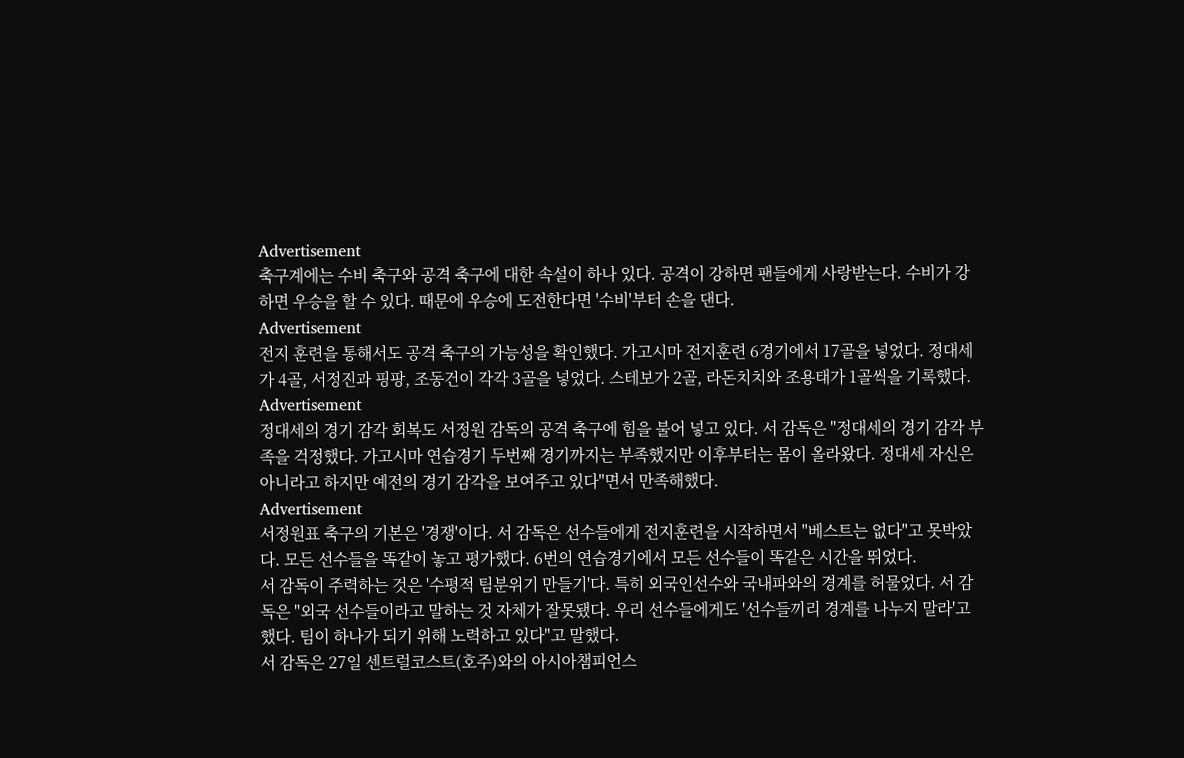Advertisement
축구계에는 수비 축구와 공격 축구에 대한 속설이 하나 있다. 공격이 강하면 팬들에게 사랑받는다. 수비가 강하면 우승을 할 수 있다. 때문에 우승에 도전한다면 '수비'부터 손을 댄다.
Advertisement
전지 훈련을 통해서도 공격 축구의 가능성을 확인했다. 가고시마 전지훈련 6경기에서 17골을 넣었다. 정대세가 4골, 서정진과 핑팡, 조동건이 각각 3골을 넣었다. 스테보가 2골, 라돈치치와 조용태가 1골씩을 기록했다.
Advertisement
정대세의 경기 감각 회복도 서정원 감독의 공격 축구에 힘을 불어 넣고 있다. 서 감독은 "정대세의 경기 감각 부족을 걱정했다. 가고시마 연습경기 두번째 경기까지는 부족했지만 이후부터는 몸이 올라왔다. 정대세 자신은 아니라고 하지만 예전의 경기 감각을 보여주고 있다"면서 만족해했다.
Advertisement
서정원표 축구의 기본은 '경쟁'이다. 서 감독은 선수들에게 전지훈련을 시작하면서 "베스트는 없다"고 못박았다. 모든 선수들을 똑같이 놓고 평가했다. 6번의 연습경기에서 모든 선수들이 똑같은 시간을 뛰었다.
서 감독이 주력하는 것은 '수평적 팀분위기 만들기'다. 특히 외국인선수와 국내파와의 경계를 허물었다. 서 감독은 "외국 선수들이라고 말하는 것 자체가 잘못됐다. 우리 선수들에게도 '선수들끼리 경계를 나누지 말라'고 했다. 팀이 하나가 되기 위해 노력하고 있다"고 말했다.
서 감독은 27일 센트럴코스트(호주)와의 아시아챔피언스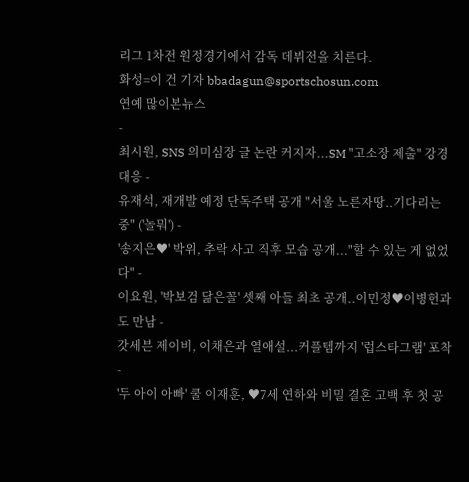리그 1차전 원정경기에서 감독 데뷔전을 치른다.
화성=이 건 기자 bbadagun@sportschosun.com
연예 많이본뉴스
-
최시원, SNS 의미심장 글 논란 커지자...SM "고소장 제출" 강경 대응 -
유재석, 재개발 예정 단독주택 공개 "서울 노른자땅..기다리는 중" ('놀뭐') -
'송지은♥' 박위, 추락 사고 직후 모습 공개..."할 수 있는 게 없었다" -
이요원, '박보검 닮은꼴' 셋째 아들 최초 공개..이민정♥이병헌과도 만남 -
갓세븐 제이비, 이채은과 열애설...커플템까지 '럽스타그램' 포착 -
'두 아이 아빠' 쿨 이재훈, ♥7세 연하와 비밀 결혼 고백 후 첫 공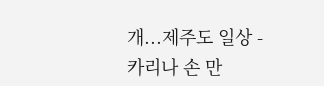개...제주도 일상 -
카리나 손 만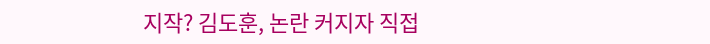지작? 김도훈, 논란 커지자 직접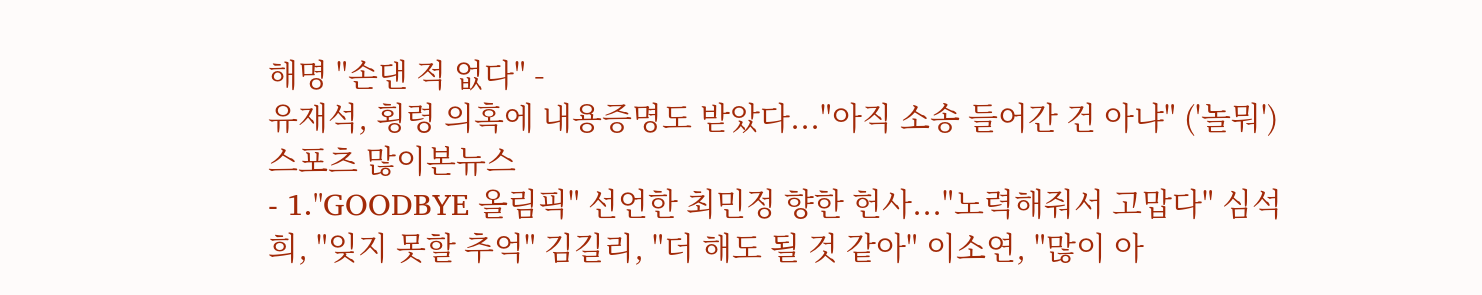해명 "손댄 적 없다" -
유재석, 횡령 의혹에 내용증명도 받았다..."아직 소송 들어간 건 아냐" ('놀뭐')
스포츠 많이본뉴스
- 1."GOODBYE 올림픽" 선언한 최민정 향한 헌사..."노력해줘서 고맙다" 심석희, "잊지 못할 추억" 김길리, "더 해도 될 것 같아" 이소연, "많이 아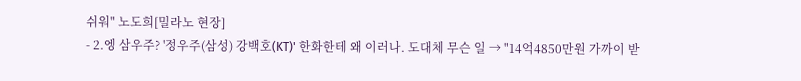쉬워" 노도희[밀라노 현장]
- 2.엥 삼우주? '정우주(삼성) 강백호(KT)' 한화한테 왜 이러나. 도대체 무슨 일 → "14억4850만원 가까이 받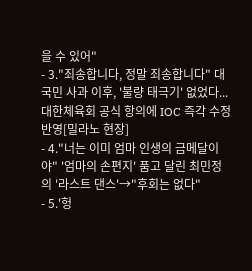을 수 있어"
- 3."죄송합니다, 정말 죄송합니다" 대국민 사과 이후, '불량 태극기' 없었다...대한체육회 공식 항의에 IOC 즉각 수정 반영[밀라노 현장]
- 4."너는 이미 엄마 인생의 금메달이야" '엄마의 손편지' 품고 달린 최민정의 '라스트 댄스'→"후회는 없다"
- 5.'헝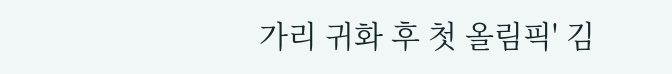가리 귀화 후 첫 올림픽' 김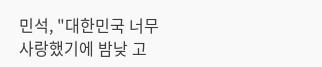민석, "대한민국 너무 사랑했기에 밤낮 고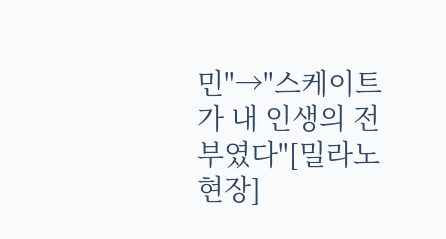민"→"스케이트가 내 인생의 전부였다"[밀라노 현장]